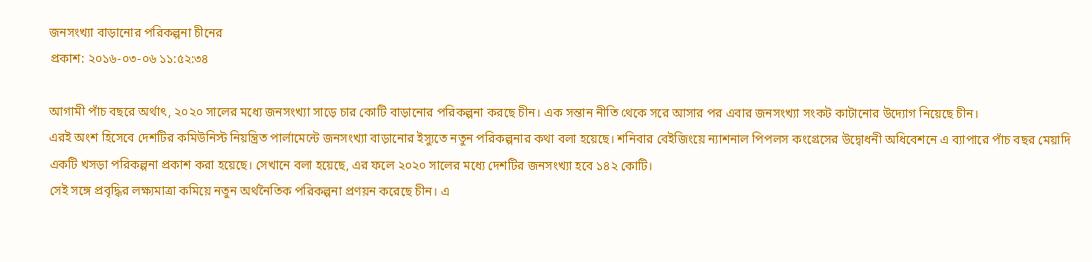জনসংখ্যা বাড়ানোর পরিকল্পনা চীনের
প্রকাশ: ২০১৬-০৩-০৬ ১১:৫২:৩৪

আগামী পাঁচ বছরে অর্থাৎ, ২০২০ সালের মধ্যে জনসংখ্যা সাড়ে চার কোটি বাড়ানোর পরিকল্পনা করছে চীন। এক সন্তান নীতি থেকে সরে আসার পর এবার জনসংখ্যা সংকট কাটানোর উদ্যোগ নিয়েছে চীন।
এরই অংশ হিসেবে দেশটির কমিউনিস্ট নিয়ন্ত্রিত পার্লামেন্টে জনসংখ্যা বাড়ানোর ইস্যুতে নতুন পরিকল্পনার কথা বলা হয়েছে। শনিবার বেইজিংয়ে ন্যাশনাল পিপলস কংগ্রেসের উদ্বোধনী অধিবেশনে এ ব্যাপারে পাঁচ বছর মেয়াদি একটি খসড়া পরিকল্পনা প্রকাশ করা হয়েছে। সেখানে বলা হয়েছে, এর ফলে ২০২০ সালের মধ্যে দেশটির জনসংখ্যা হবে ১৪২ কোটি।
সেই সঙ্গে প্রবৃদ্ধির লক্ষ্যমাত্রা কমিয়ে নতুন অর্থনৈতিক পরিকল্পনা প্রণয়ন করেছে চীন। এ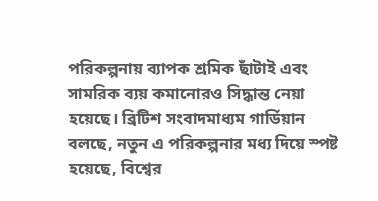পরিকল্পনায় ব্যাপক শ্রমিক ছাঁটাই এবং সামরিক ব্যয় কমানোরও সিদ্ধান্ত নেয়া হয়েছে। ব্রিটিশ সংবাদমাধ্যম গার্ডিয়ান বলছে, নতুন এ পরিকল্পনার মধ্য দিয়ে স্পষ্ট হয়েছে, বিশ্বের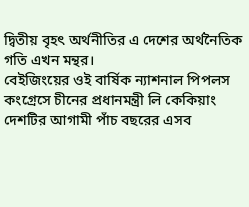দ্বিতীয় বৃহৎ অর্থনীতির এ দেশের অর্থনৈতিক গতি এখন মন্থর।
বেইজিংয়ের ওই বার্ষিক ন্যাশনাল পিপলস কংগ্রেসে চীনের প্রধানমন্ত্রী লি কেকিয়াং দেশটির আগামী পাঁচ বছরের এসব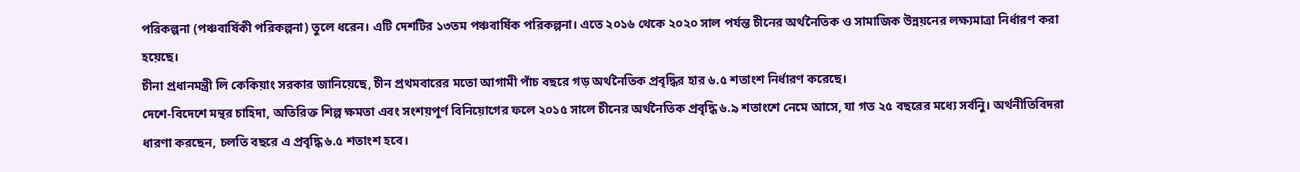পরিকল্পনা (পঞ্চবার্ষিকী পরিকল্পনা) তুলে ধরেন। এটি দেশটির ১৩তম পঞ্চবার্ষিক পরিকল্পনা। এতে ২০১৬ থেকে ২০২০ সাল পর্যন্ত চীনের অর্থনৈতিক ও সামাজিক উন্নয়নের লক্ষ্যমাত্রা নির্ধারণ করা হয়েছে।
চীনা প্রধানমন্ত্রী লি কেকিয়াং সরকার জানিয়েছে, চীন প্রথমবারের মতো আগামী পাঁচ বছরে গড় অর্থনৈতিক প্রবৃদ্ধির হার ৬.৫ শতাংশ নির্ধারণ করেছে।
দেশে-বিদেশে মন্থর চাহিদা, অতিরিক্ত শিল্প ক্ষমতা এবং সংশয়পূর্ণ বিনিয়োগের ফলে ২০১৫ সালে চীনের অর্থনৈতিক প্রবৃদ্ধি ৬.৯ শতাংশে নেমে আসে, যা গত ২৫ বছরের মধ্যে সর্বনিু। অর্থনীতিবিদরা ধারণা করছেন, চলতি বছরে এ প্রবৃদ্ধি ৬.৫ শতাংশ হবে।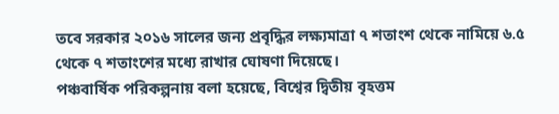তবে সরকার ২০১৬ সালের জন্য প্রবৃদ্ধির লক্ষ্যমাত্রা ৭ শতাংশ থেকে নামিয়ে ৬.৫ থেকে ৭ শতাংশের মধ্যে রাখার ঘোষণা দিয়েছে।
পঞ্চবার্ষিক পরিকল্পনায় বলা হয়েছে, বিশ্বের দ্বিতীয় বৃহত্তম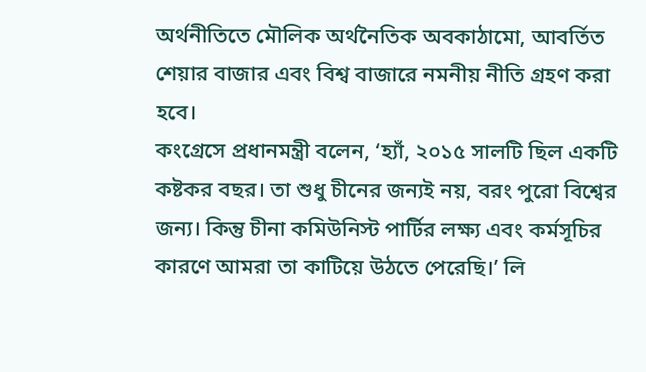অর্থনীতিতে মৌলিক অর্থনৈতিক অবকাঠামো, আবর্তিত শেয়ার বাজার এবং বিশ্ব বাজারে নমনীয় নীতি গ্রহণ করা হবে।
কংগ্রেসে প্রধানমন্ত্রী বলেন, ‘হ্যাঁ, ২০১৫ সালটি ছিল একটি কষ্টকর বছর। তা শুধু চীনের জন্যই নয়, বরং পুরো বিশ্বের জন্য। কিন্তু চীনা কমিউনিস্ট পার্টির লক্ষ্য এবং কর্মসূচির কারণে আমরা তা কাটিয়ে উঠতে পেরেছি।’ লি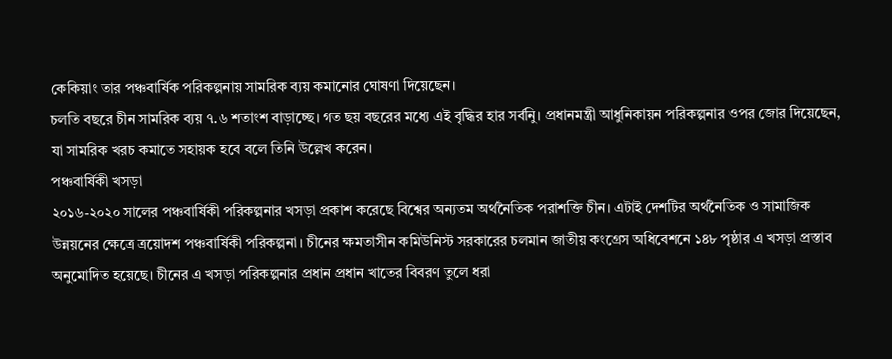কেকিয়াং তার পঞ্চবার্ষিক পরিকল্পনায় সামরিক ব্যয় কমানোর ঘোষণা দিয়েছেন।
চলতি বছরে চীন সামরিক ব্যয় ৭.৬ শতাংশ বাড়াচ্ছে। গত ছয় বছরের মধ্যে এই বৃদ্ধির হার সর্বনিু। প্রধানমন্ত্রী আধুনিকায়ন পরিকল্পনার ওপর জোর দিয়েছেন, যা সামরিক খরচ কমাতে সহায়ক হবে বলে তিনি উল্লেখ করেন।
পঞ্চবার্ষিকী খসড়া
২০১৬-২০২০ সালের পঞ্চবার্ষিকী পরিকল্পনার খসড়া প্রকাশ করেছে বিশ্বের অন্যতম অর্থনৈতিক পরাশক্তি চীন। এটাই দেশটির অর্থনৈতিক ও সামাজিক উন্নয়নের ক্ষেত্রে ত্রয়োদশ পঞ্চবার্ষিকী পরিকল্পনা। চীনের ক্ষমতাসীন কমিউনিস্ট সরকারের চলমান জাতীয় কংগ্রেস অধিবেশনে ১৪৮ পৃষ্ঠার এ খসড়া প্রস্তাব অনুমোদিত হয়েছে। চীনের এ খসড়া পরিকল্পনার প্রধান প্রধান খাতের বিবরণ তুলে ধরা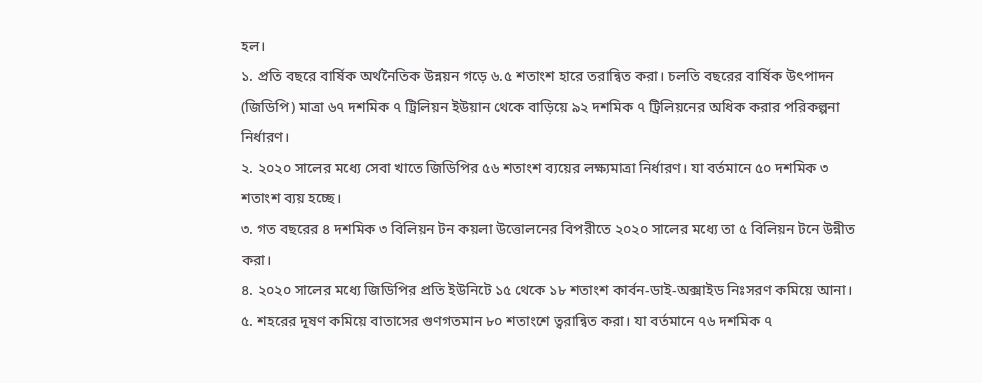হল।
১. প্রতি বছরে বার্ষিক অর্থনৈতিক উন্নয়ন গড়ে ৬.৫ শতাংশ হারে তরান্বিত করা। চলতি বছরের বার্ষিক উৎপাদন (জিডিপি) মাত্রা ৬৭ দশমিক ৭ ট্রিলিয়ন ইউয়ান থেকে বাড়িয়ে ৯২ দশমিক ৭ ট্রিলিয়নের অধিক করার পরিকল্পনা নির্ধারণ।
২. ২০২০ সালের মধ্যে সেবা খাতে জিডিপির ৫৬ শতাংশ ব্যয়ের লক্ষ্যমাত্রা নির্ধারণ। যা বর্তমানে ৫০ দশমিক ৩ শতাংশ ব্যয় হচ্ছে।
৩. গত বছরের ৪ দশমিক ৩ বিলিয়ন টন কয়লা উত্তোলনের বিপরীতে ২০২০ সালের মধ্যে তা ৫ বিলিয়ন টনে উন্নীত করা।
৪. ২০২০ সালের মধ্যে জিডিপির প্রতি ইউনিটে ১৫ থেকে ১৮ শতাংশ কার্বন-ডাই-অক্সাইড নিঃসরণ কমিয়ে আনা।
৫. শহরের দূষণ কমিয়ে বাতাসের গুণগতমান ৮০ শতাংশে ত্বরান্বিত করা। যা বর্তমানে ৭৬ দশমিক ৭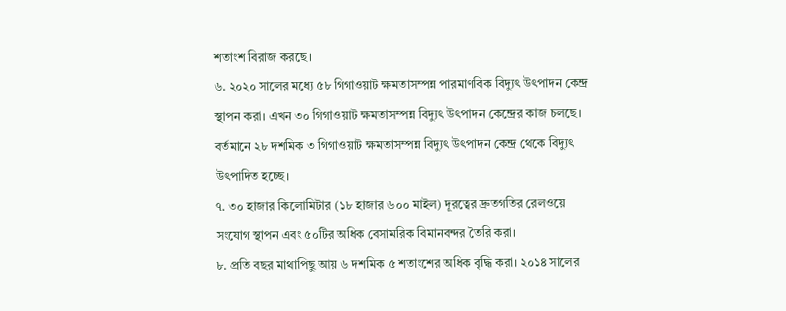শতাংশ বিরাজ করছে।
৬. ২০২০ সালের মধ্যে ৫৮ গিগাওয়াট ক্ষমতাসম্পন্ন পারমাণবিক বিদ্যুৎ উৎপাদন কেন্দ্র স্থাপন করা। এখন ৩০ গিগাওয়াট ক্ষমতাসম্পন্ন বিদ্যুৎ উৎপাদন কেন্দ্রের কাজ চলছে। বর্তমানে ২৮ দশমিক ৩ গিগাওয়াট ক্ষমতাসম্পন্ন বিদ্যুৎ উৎপাদন কেন্দ্র থেকে বিদ্যুৎ উৎপাদিত হচ্ছে।
৭. ৩০ হাজার কিলোমিটার (১৮ হাজার ৬০০ মাইল) দূরত্বের দ্রুতগতির রেলওয়ে সংযোগ স্থাপন এবং ৫০টির অধিক বেসামরিক বিমানবন্দর তৈরি করা।
৮. প্রতি বছর মাথাপিছু আয় ৬ দশমিক ৫ শতাংশের অধিক বৃদ্ধি করা। ২০১৪ সালের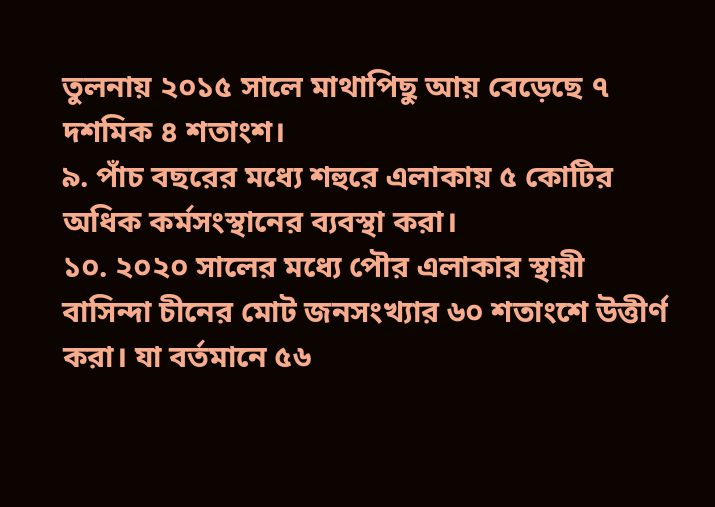তুলনায় ২০১৫ সালে মাথাপিছু আয় বেড়েছে ৭ দশমিক ৪ শতাংশ।
৯. পাঁচ বছরের মধ্যে শহুরে এলাকায় ৫ কোটির অধিক কর্মসংস্থানের ব্যবস্থা করা।
১০. ২০২০ সালের মধ্যে পৌর এলাকার স্থায়ী বাসিন্দা চীনের মোট জনসংখ্যার ৬০ শতাংশে উত্তীর্ণ করা। যা বর্তমানে ৫৬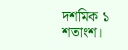দশমিক ১ শতাংশ।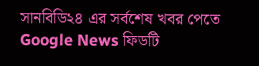সানবিডি২৪ এর সর্বশেষ খবর পেতে Google News ফিডটি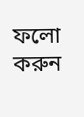ফলো করুন